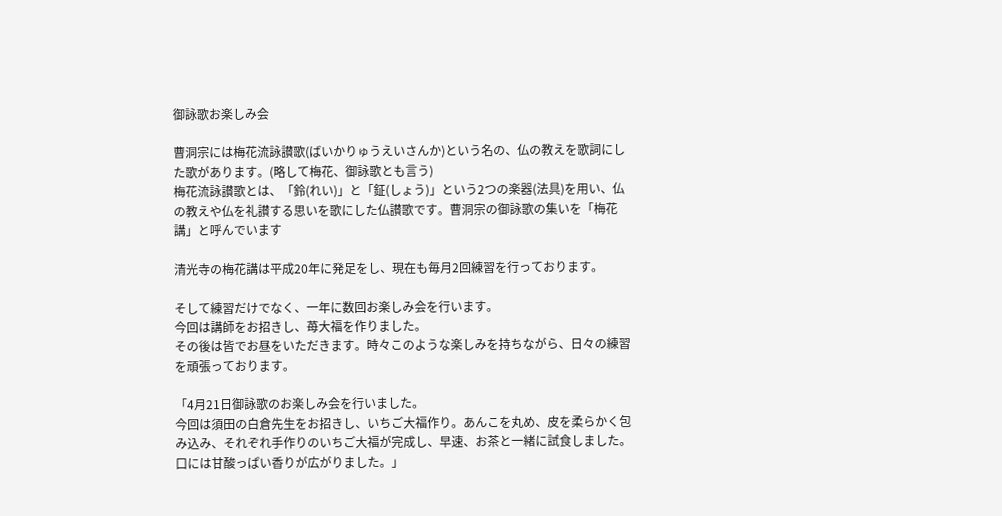御詠歌お楽しみ会

曹洞宗には梅花流詠讃歌(ばいかりゅうえいさんか)という名の、仏の教えを歌詞にした歌があります。(略して梅花、御詠歌とも言う)
梅花流詠讃歌とは、「鈴(れい)」と「鉦(しょう)」という2つの楽器(法具)を用い、仏の教えや仏を礼讃する思いを歌にした仏讃歌です。曹洞宗の御詠歌の集いを「梅花講」と呼んでいます

清光寺の梅花講は平成20年に発足をし、現在も毎月2回練習を行っております。

そして練習だけでなく、一年に数回お楽しみ会を行います。
今回は講師をお招きし、苺大福を作りました。
その後は皆でお昼をいただきます。時々このような楽しみを持ちながら、日々の練習を頑張っております。

「4月21日御詠歌のお楽しみ会を行いました。
今回は須田の白倉先生をお招きし、いちご大福作り。あんこを丸め、皮を柔らかく包み込み、それぞれ手作りのいちご大福が完成し、早速、お茶と一緒に試食しました。
口には甘酸っぱい香りが広がりました。」